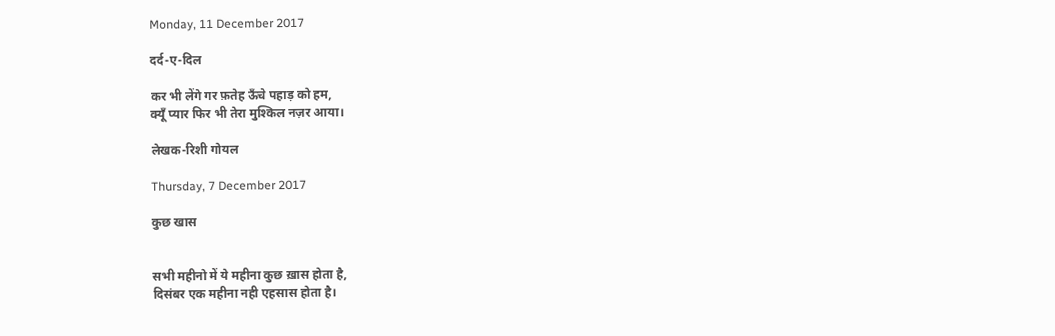Monday, 11 December 2017

दर्द-ए-दिल

कर भी लेंगे गर फ़तेह ऊँचे पहाड़ को हम,
क्यूँ प्यार फिर भी तेरा मुश्किल नज़र आया।

लेखक-रिशी गोयल

Thursday, 7 December 2017

कुछ खास


सभी महीनो में ये महीना कुछ ख़ास होता है,
दिसंबर एक महीना नही एहसास होता है।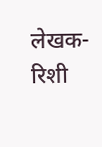लेखक-रिशी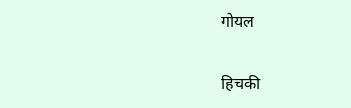गोयल

हिचकी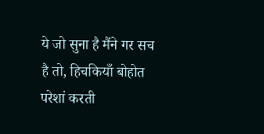ये जो सुना है मैंने गर सच है तो, हिचकियाँ बोहोत परेशां करती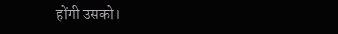होंगी उसको।